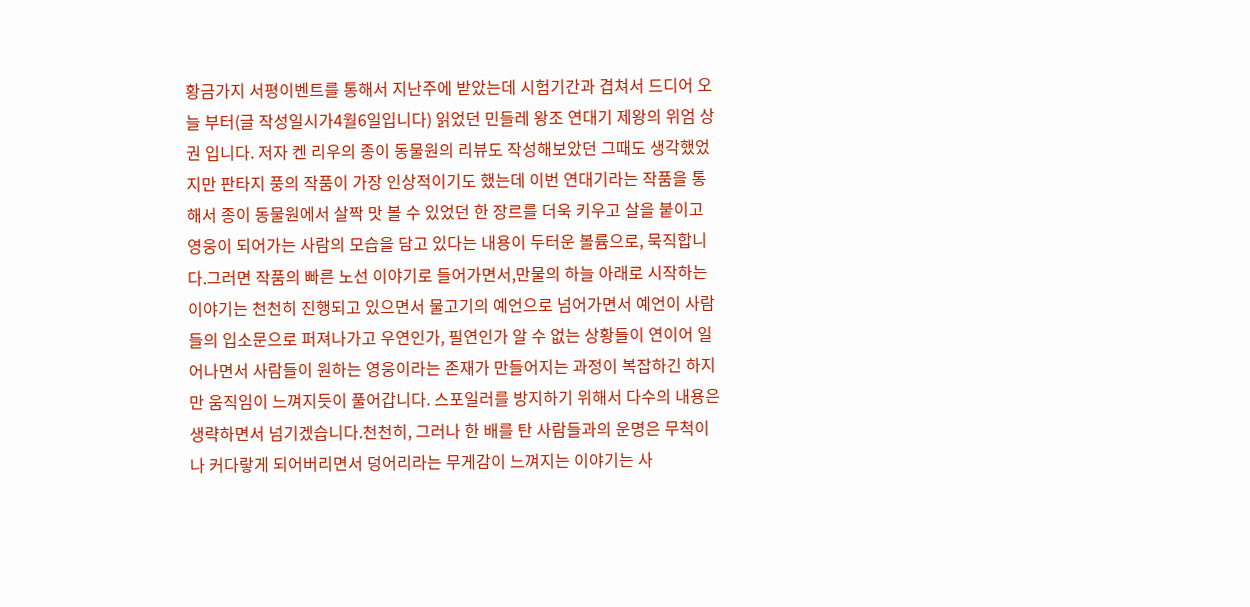황금가지 서평이벤트를 통해서 지난주에 받았는데 시험기간과 겹쳐서 드디어 오늘 부터(글 작성일시가4월6일입니다) 읽었던 민들레 왕조 연대기 제왕의 위엄 상권 입니다. 저자 켄 리우의 종이 동물원의 리뷰도 작성해보았던 그때도 생각했었지만 판타지 풍의 작품이 가장 인상적이기도 했는데 이번 연대기라는 작품을 통해서 종이 동물원에서 살짝 맛 볼 수 있었던 한 장르를 더욱 키우고 살을 붙이고 영웅이 되어가는 사람의 모습을 담고 있다는 내용이 두터운 볼륨으로, 묵직합니다.그러면 작품의 빠른 노선 이야기로 들어가면서,만물의 하늘 아래로 시작하는 이야기는 천천히 진행되고 있으면서 물고기의 예언으로 넘어가면서 예언이 사람들의 입소문으로 퍼져나가고 우연인가, 필연인가 알 수 없는 상황들이 연이어 일어나면서 사람들이 원하는 영웅이라는 존재가 만들어지는 과정이 복잡하긴 하지만 움직임이 느껴지듯이 풀어갑니다. 스포일러를 방지하기 위해서 다수의 내용은 생략하면서 넘기겠습니다.천천히, 그러나 한 배를 탄 사람들과의 운명은 무척이나 커다랗게 되어버리면서 덩어리라는 무게감이 느껴지는 이야기는 사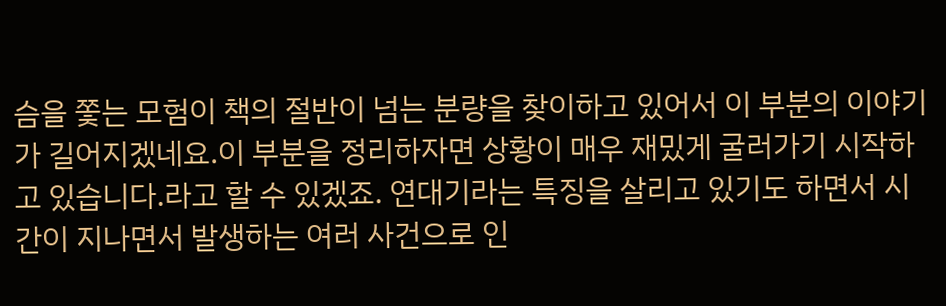슴을 쫓는 모험이 책의 절반이 넘는 분량을 찾이하고 있어서 이 부분의 이야기가 길어지겠네요.이 부분을 정리하자면 상황이 매우 재밌게 굴러가기 시작하고 있습니다.라고 할 수 있겠죠. 연대기라는 특징을 살리고 있기도 하면서 시간이 지나면서 발생하는 여러 사건으로 인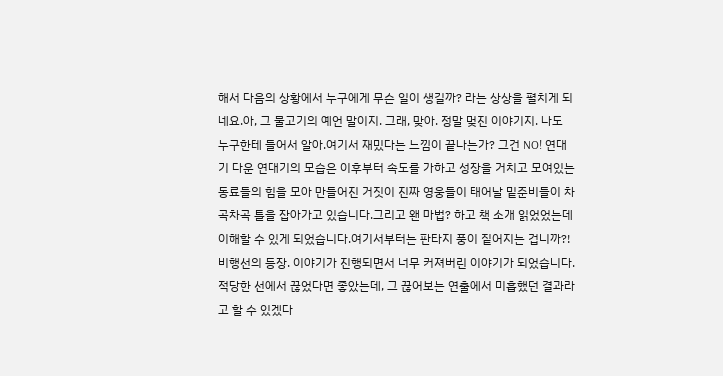해서 다음의 상황에서 누구에게 무슨 일이 생길까? 라는 상상을 펼치게 되네요.아, 그 물고기의 예언 말이지. 그래, 맞아. 정말 멎진 이야기지. 나도 누구한테 들어서 알아.여기서 재밌다는 느낌이 끝나는가? 그건 NO! 연대기 다운 연대기의 모습은 이후부터 속도를 가하고 성장을 거치고 모여있는 동료들의 힘을 모아 만들어진 거짓이 진짜 영웅들이 태어날 밑준비들이 차곡차곡 틀을 잡아가고 있습니다.그리고 왠 마법? 하고 책 소개 읽었었는데 이해할 수 있게 되었습니다.여기서부터는 판타지 풍이 짙어지는 겁니까?!비행선의 등장. 이야기가 진행되면서 너무 커져버린 이야기가 되었습니다. 적당한 선에서 끊었다면 좋았는데, 그 끊어보는 연출에서 미흡했던 결과라고 할 수 있겠다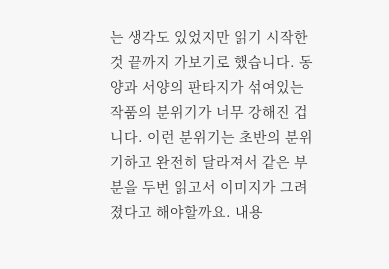는 생각도 있었지만 읽기 시작한 것 끝까지 가보기로 했습니다. 동양과 서양의 판타지가 섞여있는 작품의 분위기가 너무 강해진 겁니다. 이런 분위기는 초반의 분위기하고 완전히 달라져서 같은 부분을 두번 읽고서 이미지가 그려졌다고 해야할까요. 내용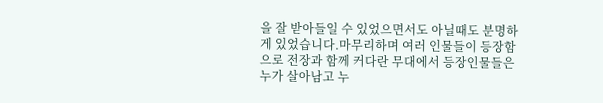을 잘 받아들일 수 있었으면서도 아닐때도 분명하게 있었습니다.마무리하며 여러 인물들이 등장함으로 전장과 함께 커다란 무대에서 등장인물들은 누가 살아남고 누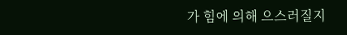가 힘에 의해 으스러질지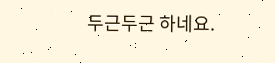두근두근 하네요.